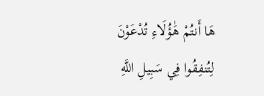هَا أَنتُمْ هَٰؤُلَاءِ تُدْعَوْنَ لِتُنفِقُوا فِي سَبِيلِ اللَّهِ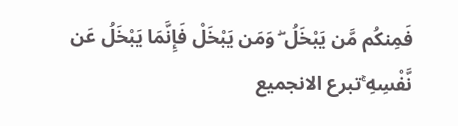فَمِنكُم مَّن يَبْخَلُ ۖ وَمَن يَبْخَلْ فَإِنَّمَا يَبْخَلُ عَن نَّفْسِهِ ۚتبرع الانجميع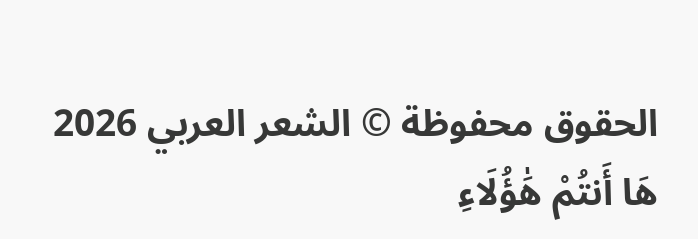الحقوق محفوظة © الشعر العربي 2026
هَا أَنتُمْ هَٰؤُلَاءِ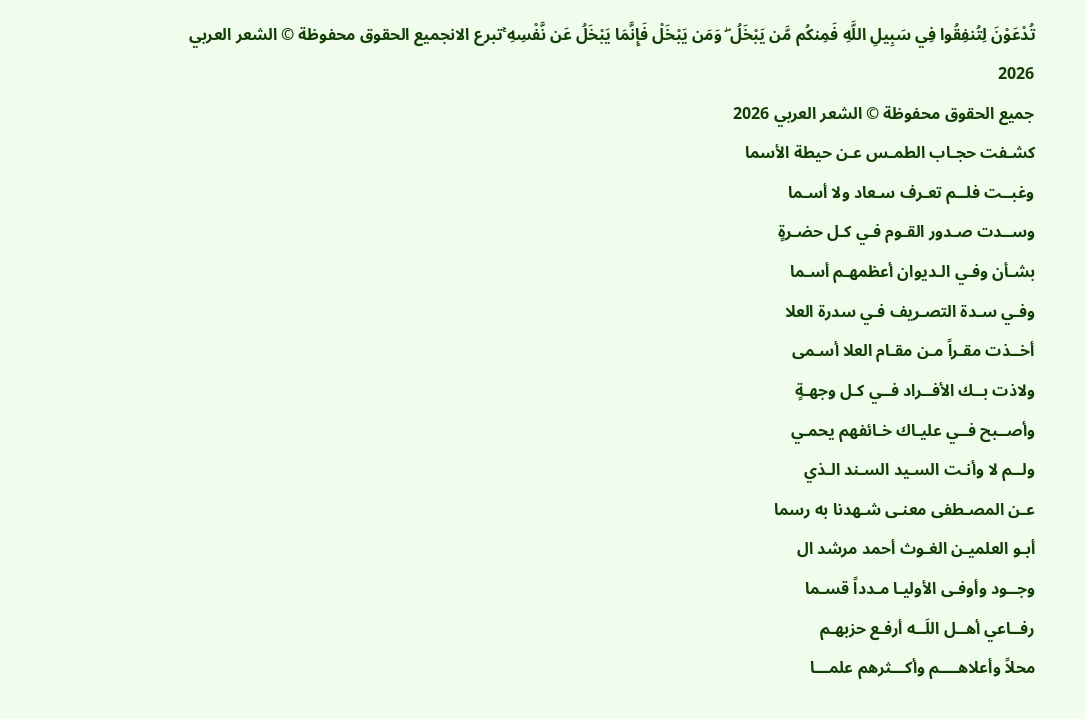تُدْعَوْنَ لِتُنفِقُوا فِي سَبِيلِ اللَّهِ فَمِنكُم مَّن يَبْخَلُ ۖ وَمَن يَبْخَلْ فَإِنَّمَا يَبْخَلُ عَن نَّفْسِهِ ۚتبرع الانجميع الحقوق محفوظة © الشعر العربي 2026
جميع الحقوق محفوظة © الشعر العربي 2026
كشـفت حجـاب الطمـس عـن حيطة الأسما
وغبــت فلــم تعـرف سـعاد ولا أسـما
وســدت صـدور القـوم فـي كـل حضـرةٍ
بشـأن وفـي الـديوان أعظمهـم أسـما
وفـي سـدة التصـريف فـي سدرة العلا
أخــذت مقـراً مـن مقـام العلا أسـمى
ولاذت بــك الأفــراد فــي كـل وجهـةٍ
وأصــبح فــي عليـاك خـائفهم يحمـي
ولــم لا وأنـت السـيد السـند الـذي
عـن المصـطفى معنـى شـهدنا به رسما
أبـو العلميـن الغـوث أحمد مرشد ال
وجــود وأوفـى الأوليـا مـدداً قسـما
رفــاعي أهــل اللَــه أرفـع حزبهـم
محلاً وأعلاهــــم وأكـــثرهم علمـــا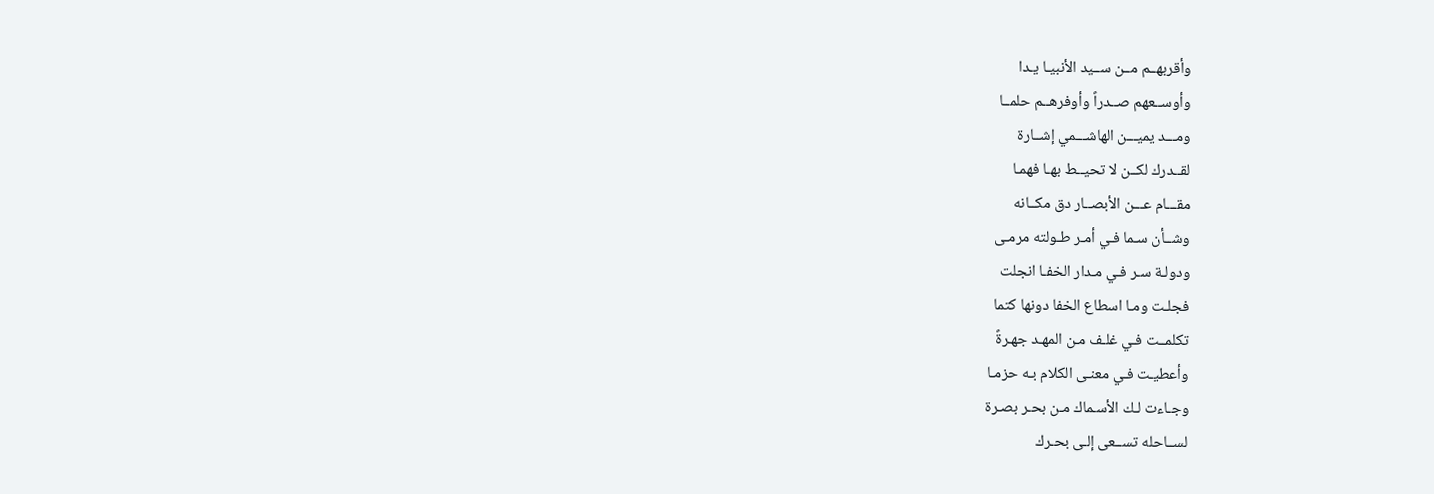وأقربهــم مــن ســيد الأنبيـا يـدا
وأوســعهم صــدراً وأوفرهــم حلمــا
ومـــد يميـــن الهاشـــمي إشــارة
لقــدرك لكــن لا تحيــط بهـا فهمـا
مقـــام عـــن الأبصــار دق مكــانه
وشــأن سـما فـي أمـر طـولته مرمـى
ودولـة سـر فـي مـدار الخفـا انجلت
فجلـت ومـا اسطاع الخفا دونها كتما
تكلمــت فـي غلـف مـن المهـد جهـرةً
وأعطيـت فـي معنـى الكلام بـه حزمـا
وجـاءت لـك الأسـماك مـن بحـر بصـرة
لســاحله تســعى إلـى بحـرك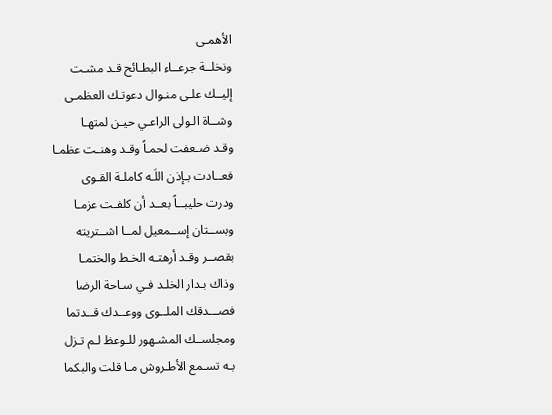الأهمـى
ونخلــة جرعــاء البطـائح قـد مشـت
إليــك علـى منـوال دعوتـك العظمـى
وشــاة الـولى الراعـي حيـن لمتهـا
وقـد ضـعفت لحمـاً وقـد وهنـت عظمـا
فعــادت بـإذن اللَـه كاملـة القـوى
ودرت حليبــاً بعــد أن كلفـت عزمـا
وبســتان إســمعيل لمــا اشــتريته
بقصــر وقـد أرهتـه الخـط والختمـا
وذاك بـدار الخلـد فـي سـاحة الرضا
فصـــدقك الملــوى ووعــدك قــدتما
ومجلســك المشـهور للـوعظ لـم تـزل
بـه تسـمع الأطـروش مـا قلت والبكما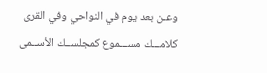وعـن بعد يوم في النواحي وفي القرى
كلامـــك مســـموع كمجلســك الأســمى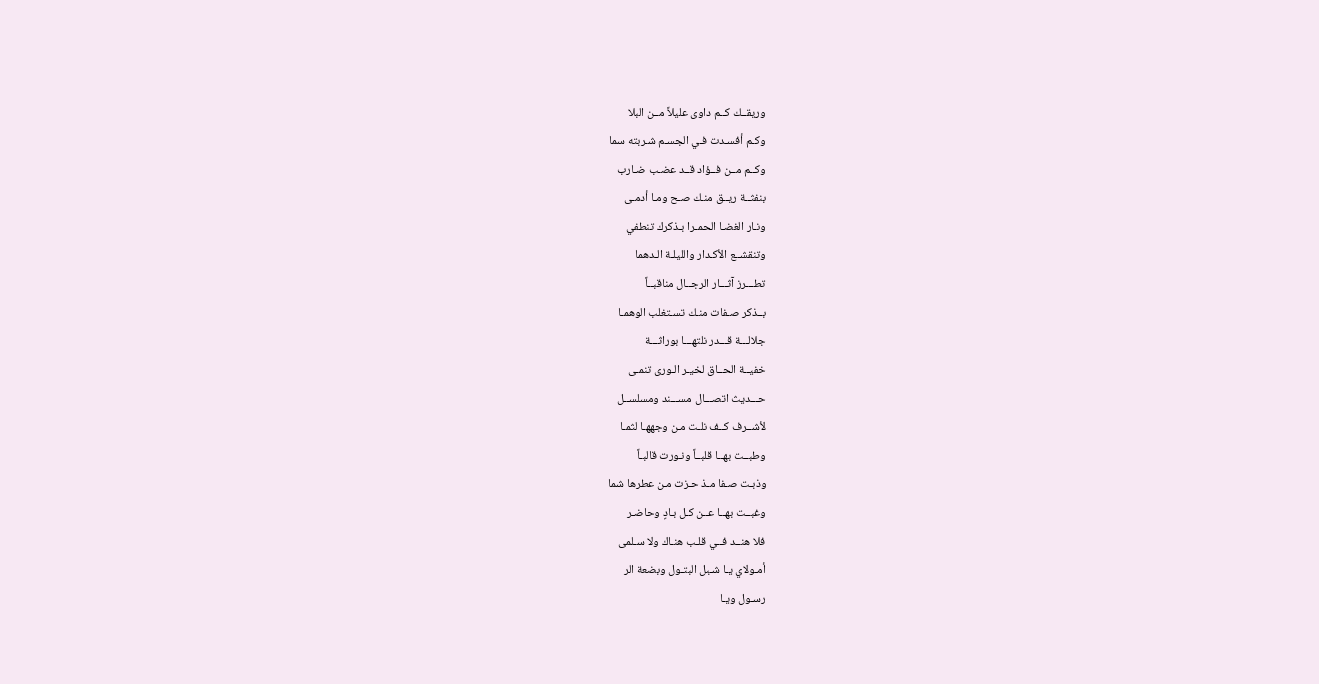وريقــك كــم داوى عليلاً مــن البلا
وكـم أفسـدت فـي الجسـم شـربته سما
وكــم مــن فــؤاد قــد عضـب ضـارب
بنفثــة ريــق منـك صـح ومـا أدمـى
ونـار الغضـا الحمـرا بـذكرك تنطفي
وتنقشــع الأكـدار والليلـة الـدهما
تطـــرز آثـــار الرجــال مناقبــاً
بــذكر صـفات منـك تسـتغلب الوهمـا
جلالـــة قـــدر نلتهـــا بوراثـــة
خفيــة الحــاق لخيـر الـورى تنمـى
حـــديث اتصـــال مســـند ومسلســل
لأشــرف كــف نلـت مـن وجههـا لثمـا
وطبــت بهــا قلبــاً ونـورت قالبـاً
وذبـت صـفا مـذ حـزت مـن عطرها شما
وغبــت بهــا عــن كـل بـادٍ وحاضـر
فلا هنــد فــي قلـب هنـاك ولا سـلمى
أمـولاي يـا شـبل البتـول وبضعة الر
رسـول ويـا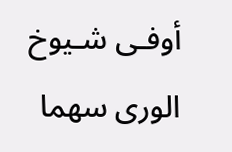أوفـى شـيوخ الورى سهما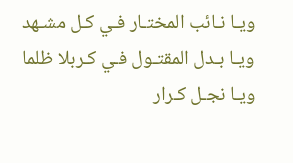ويـا نـائب المختـار فـي كـل مشـهد
ويـا بـدل المقتـول فـي كـربلا ظلما
ويـا نجـل كـرار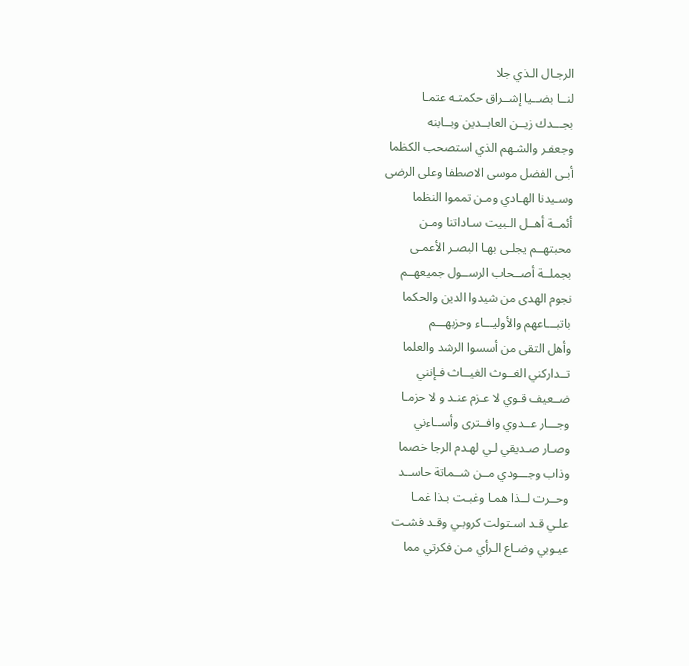الرجـال الـذي جلا
لنــا بضــيا إشــراق حكمتـه عتمـا
بجـــدك زيــن العابــدين وبــابنه
وجعفـر والشـهم الذي استصحب الكظما
أبـى الفضل موسى الاصطفا وعلى الرضى
وسـيدنا الهـادي ومـن تمموا النظما
أئمــة أهــل الـبيت سـاداتنا ومـن
محبتهــم يجلـى بهـا البصـر الأعمـى
بجملــة أصــحاب الرســول جميعهــم
نجوم الهدى من شيدوا الدين والحكما
باتبـــاعهم والأوليـــاء وحزبهـــم
وأهل التقى من أسسوا الرشد والعلما
تــداركني الغــوث الغيــاث فـإنني
ضــعيف قـوي لا عـزم عنـد و لا حزمـا
وجـــار عــدوي وافــترى وأســاءني
وصـار صـديقي لـي لهـدم الرجا خصما
وذاب وجـــودي مــن شــماتة حاســد
وحــرت لــذا همـا وغبـت بـذا غمـا
علـي قـد اسـتولت كروبـي وقـد فشـت
عيـوبي وضـاع الـرأي مـن فكرتي مما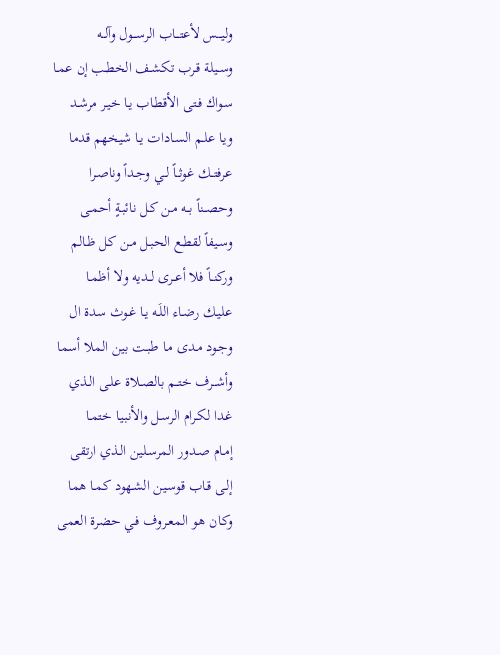وليـــس لأعتـــاب الرســـول وآلــه
وســيلة قـرب تكشـف الخطـب إن عمـا
سـواك فـتى الأقطـاب يـا خيـر مرشـد
ويـا علـم السـادات يـا شيخهم قدما
عرفتــك غوثــاً لــي وجـداً وناصـرا
وحصــناً بــه مـن كـل نائبـةٍ أحمـى
وسـيفاً لقطـع الحبـل مـن كـل ظـالم
وركنــاً فلا أعــرى لــديه ولا أظمـا
عليـك رضـاء اللَـه يـا غـوث سدة ال
وجـود مـدى مـا طبـت بين الملا أسما
وأشــرف ختــم بالصــلاة علـى الـذي
غـدا لكـرام الرسـل والأنبيـا ختمـا
إمـام صـدور المرسـلين الـذي ارتقى
إلـى قـاب قوسـين الشـهود كمـا هما
وكـان هـو المعـروف فـي حضرة العمى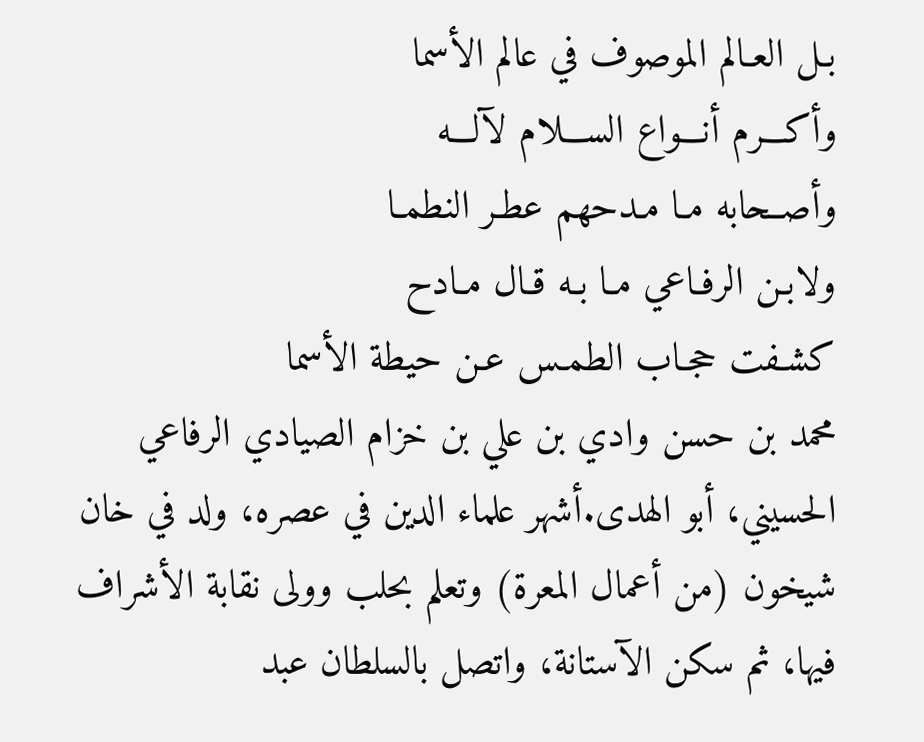بـل العـالم الموصوف في عالم الأسما
وأكـــرم أنـــواع الســـلام لآلـــه
وأصــحابه مـا مـدحهم عطـر النطمـا
ولابـن الرفـاعي مـا بـه قـال مـادح
كشـفت حجـاب الطمـس عـن حيطة الأسما
محمد بن حسن وادي بن علي بن خزام الصيادي الرفاعي الحسيني، أبو الهدى.أشهر علماء الدين في عصره، ولد في خان شيخون (من أعمال المعرة) وتعلم بحلب وولى نقابة الأشراف فيها، ثم سكن الآستانة، واتصل بالسلطان عبد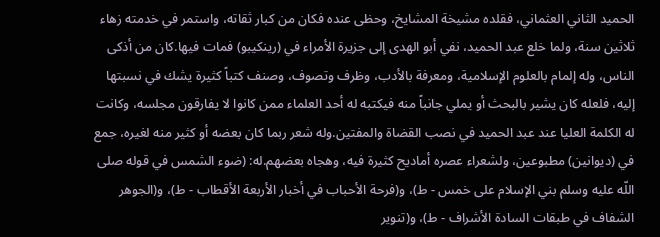الحميد الثاني العثماني، فقلده مشيخة المشايخ، وحظى عنده فكان من كبار ثقاته، واستمر في خدمته زهاء ثلاثين سنة، ولما خلع عبد الحميد، نفي أبو الهدى إلى جزيرة الأمراء في (رينكيبو) فمات فيها.كان من أذكى الناس، وله إلمام بالعلوم الإسلامية، ومعرفة بالأدب، وظرف وتصوف، وصنف كتباً كثيرة يشك في نسبتها إليه، فلعله كان يشير بالبحث أو يملي جانباً منه فيكتبه له أحد العلماء ممن كانوا لا يفارقون مجلسه، وكانت له الكلمة العليا عند عبد الحميد في نصب القضاة والمفتين.وله شعر ربما كان بعضه أو كثير منه لغيره، جمع في (ديوانين) مطبوعين، ولشعراء عصره أماديح كثيرة فيه، وهجاه بعضهم.له: (ضوء الشمس في قوله صلى اللّه عليه وسلم بني الإسلام على خمس - ط)، و(فرحة الأحباب في أخبار الأربعة الأقطاب - ط)، و(الجوهر الشفاف في طبقات السادة الأشراف - ط)، و(تنوير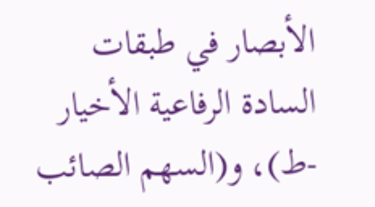الأبصار في طبقات السادة الرفاعية الأخيار -ط)، و(السهم الصائب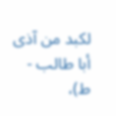لكبد من آذى أبا طالب - ط)،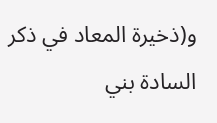و(ذخيرة المعاد في ذكر السادة بني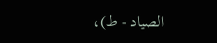الصياد - ط)،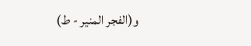و(الفجر المنير - ط)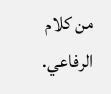من كلام الرفاعي.